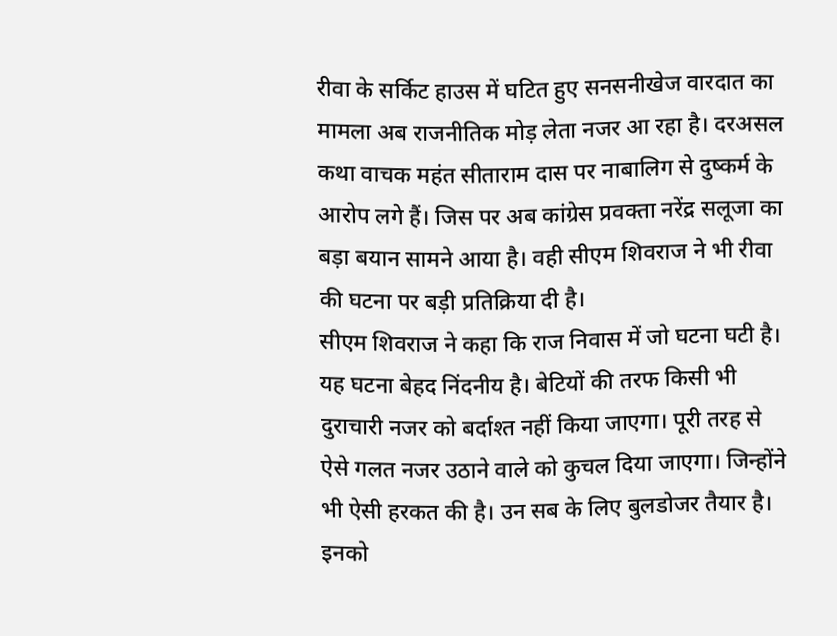रीवा के सर्किट हाउस में घटित हुए सनसनीखेज वारदात का मामला अब राजनीतिक मोड़ लेता नजर आ रहा है। दरअसल कथा वाचक महंत सीताराम दास पर नाबालिग से दुष्कर्म के आरोप लगे हैं। जिस पर अब कांग्रेस प्रवक्ता नरेंद्र सलूजा का बड़ा बयान सामने आया है। वही सीएम शिवराज ने भी रीवा की घटना पर बड़ी प्रतिक्रिया दी है।
सीएम शिवराज ने कहा कि राज निवास में जो घटना घटी है। यह घटना बेहद निंदनीय है। बेटियों की तरफ किसी भी दुराचारी नजर को बर्दाश्त नहीं किया जाएगा। पूरी तरह से ऐसे गलत नजर उठाने वाले को कुचल दिया जाएगा। जिन्होंने भी ऐसी हरकत की है। उन सब के लिए बुलडोजर तैयार है। इनको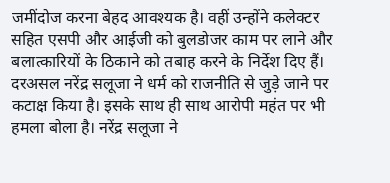जमींदोज करना बेहद आवश्यक है। वहीं उन्होंने कलेक्टर सहित एसपी और आईजी को बुलडोजर काम पर लाने और बलात्कारियों के ठिकाने को तबाह करने के निर्देश दिए हैं।
दरअसल नरेंद्र सलूजा ने धर्म को राजनीति से जुड़े जाने पर कटाक्ष किया है। इसके साथ ही साथ आरोपी महंत पर भी हमला बोला है। नरेंद्र सलूजा ने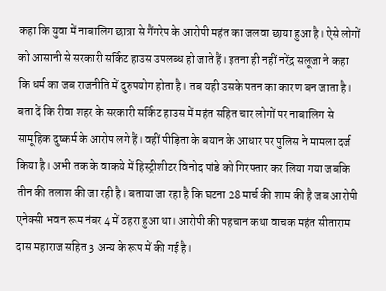कहा कि युवा में नाबालिग छात्रा से गैंगरेप के आरोपी महंत का जलवा छाया हुआ है। ऐसे लोगों को आसानी से सरकारी सर्किट हाउस उपलब्ध हो जाते हैं। इतना ही नहीं नरेंद्र सलूजा ने कहा कि धर्म का जब राजनीति में दुरुपयोग होता है। तब यही उसके पतन का कारण बन जाता है।
बता दें कि रीवा शहर के सरकारी सर्किट हाउस में महंत सहित चार लोगों पर नाबालिग से सामूहिक दुष्कर्म के आरोप लगे हैं। वहीं पीड़िता के बयान के आधार पर पुलिस ने मामला दर्ज किया है। अभी तक के वाकये में हिस्ट्रीशीटर विनोद पांडे को गिरफ्तार कर लिया गया जबकि तीन की तलाश की जा रही है। बताया जा रहा है कि घटना 28 मार्च की शाम की है जब आरोपी एनेक्सी भवन रूम नंबर 4 में ठहरा हुआ था। आरोपी की पहचान कथा वाचक महंत सीताराम दास महाराज सहित 3 अन्य के रूप में की गई है।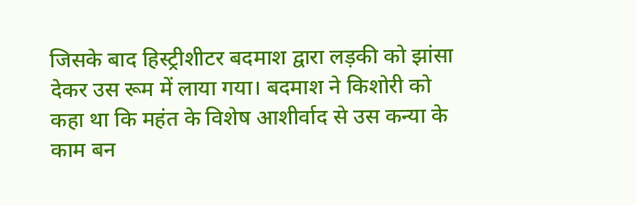जिसके बाद हिस्ट्रीशीटर बदमाश द्वारा लड़की को झांसा देकर उस रूम में लाया गया। बदमाश ने किशोरी को कहा था कि महंत के विशेष आशीर्वाद से उस कन्या के काम बन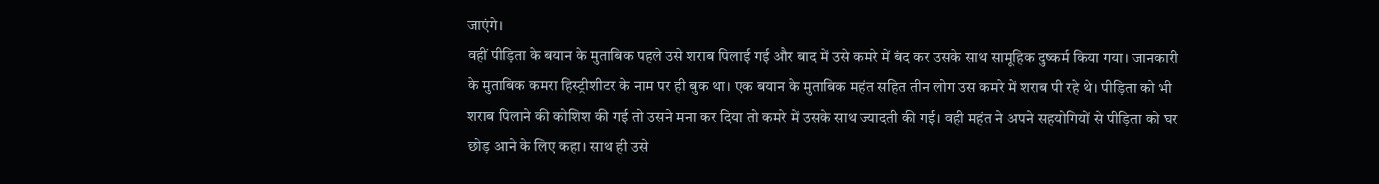जाएंगे।
वहीं पीड़िता के बयान के मुताबिक पहले उसे शराब पिलाई गई और बाद में उसे कमरे में बंद कर उसके साथ सामूहिक दुष्कर्म किया गया। जानकारी के मुताबिक कमरा हिस्ट्रीशीटर के नाम पर ही बुक था। एक बयान के मुताबिक महंत सहित तीन लोग उस कमरे में शराब पी रहे थे। पीड़िता को भी शराब पिलाने की कोशिश की गई तो उसने मना कर दिया तो कमरे में उसके साथ ज्यादती की गई। वही महंत ने अपने सहयोगियों से पीड़िता को घर छोड़ आने के लिए कहा। साथ ही उसे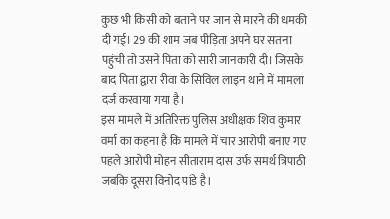कुछ भी किसी को बताने पर जान से मारने की धमकी दी गई। 29 की शाम जब पीड़िता अपने घर सतना पहुंची तो उसने पिता को सारी जानकारी दी। जिसके बाद पिता द्वारा रीवा के सिविल लाइन थाने में मामला दर्ज करवाया गया है।
इस मामले में अतिरिक्त पुलिस अधीक्षक शिव कुमार वर्मा का कहना है कि मामले में चार आरोपी बनाए गए पहले आरोपी मोहन सीताराम दास उर्फ समर्थ त्रिपाठी जबकि दूसरा विनोद पांडे है।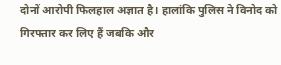दोनों आरोपी फिलहाल अज्ञात है। हालांकि पुलिस ने विनोद को गिरफ्तार कर लिए हैं जबकि और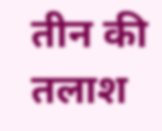तीन की तलाश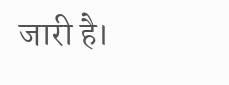जारी है।